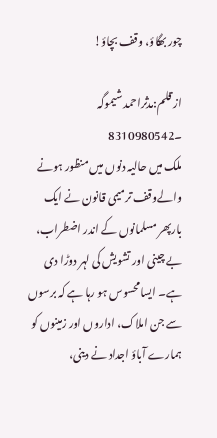چور بھگاؤ، وقف بچاؤ!

از قلم:مدثراحمد شیموگہ ۔8310980542
ملک میں حالیہ دنوں میں منظور ہونے والےوقف ترمیمی قانون نے ایک بارپھر مسلمانوں کے اندر اضطراب، بے چینی اور تشویش کی لہر دوڑا دی ہے۔ ایسامحسوس ہو رہا ہے کہ برسوں سے جن املاک، اداروں اور زمینوں کو ہمارے آباؤ اجداد نے دینی،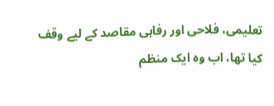تعلیمی، فلاحی اور رفاہی مقاصد کے لیے وقف کیا تھا، اب وہ ایک منظم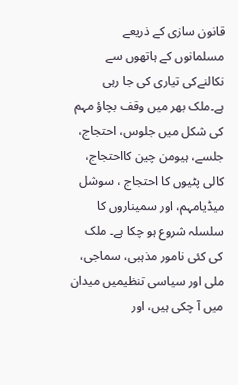قانون سازی کے ذریعے مسلمانوں کے ہاتھوں سے نکالنےکی تیاری کی جا رہی ہے۔ملک بھر میں وقف بچاؤ مہم کی شکل میں جلوس، احتجاج، جلسے، ہیومن چین کااحتجاج، کالی پٹیوں کا احتجاج ، سوشل میڈیامہم، اور سمیناروں کا سلسلہ شروع ہو چکا ہے۔ ملک کی کئی نامور مذہبی، سماجی، ملی اور سیاسی تنظیمیں میدان میں آ چکی ہیں، اور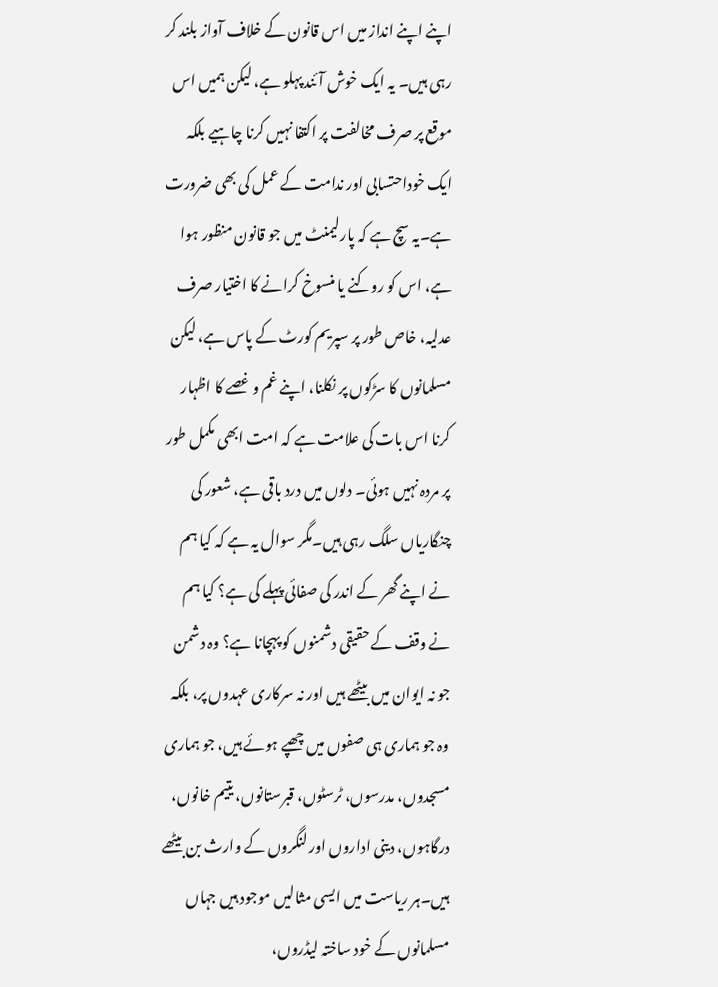اپنے اپنے انداز میں اس قانون کے خلاف آواز بلند کر رہی ہیں۔ یہ ایک خوش آئند پہلو ہے، لیکن ہمیں اس موقع پر صرف مخالفت پر اکتفا نہیں کرنا چاہیے بلکہ ایک خوداحتسابی اور ندامت کے عمل کی بھی ضرورت ہے۔یہ سچ ہے کہ پارلیمنٹ میں جو قانون منظور ہوا ہے، اس کو روکنے یا منسوخ کرانے کا اختیار صرف عدلیہ، خاص طور پر سپریم کورٹ کے پاس ہے، لیکن مسلمانوں کا سڑکوں پر نکلنا، اپنے غم و غصے کا اظہار کرنا اس بات کی علامت ہے کہ امت ابھی مکمل طور پر مردہ نہیں ہوئی۔ دلوں میں درد باقی ہے، شعور کی چنگاریاں سلگ رہی ہیں۔مگر سوال یہ ہے کہ کیا ہم نے اپنے گھر کے اندر کی صفائی پہلے کی ہے؟ کیا ہم نے وقف کے حقیقی دشمنوں کو پہچانا ہے؟ وہ دشمن جو نہ ایوان میں بیٹھے ہیں اور نہ سرکاری عہدوں پر، بلکہ وہ جو ہماری ہی صفوں میں چھپے ہوئے ہیں، جو ہماری مسجدوں، مدرسوں، ٹرسٹوں، قبرستانوں، یتیم خانوں، درگاہوں، دینی اداروں اور لنگروں کے وارث بن بیٹھے ہیں۔ہر ریاست میں ایسی مثالیں موجود ہیں جہاں مسلمانوں کے خود ساختہ لیڈروں،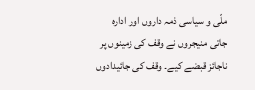ملّی و سیاسی ذمہ داروں اور ادارہ جاتی منیجروں نے وقف کی زمینوں پر ناجائز قبضے کیے۔ وقف کی جائیدادوں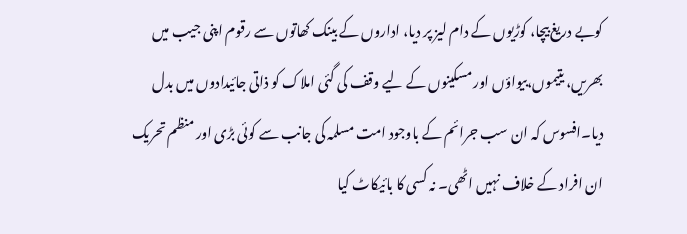کوبے دریغ بیچا، کوڑیوں کے دام لیز پر دیا، اداروں کے بینک کھاتوں سے رقوم اپنی جیب میں بھریں، یتیموں،بیواؤں اور مسکینوں کے لیے وقف کی گئی املاک کو ذاتی جائیدادوں میں بدل دیا۔افسوس کہ ان سب جرائم کے باوجود امت مسلمہ کی جانب سے کوئی بڑی اور منظم تحریک ان افراد کے خلاف نہیں اٹھی۔ نہ کسی کا بائیکاٹ کیا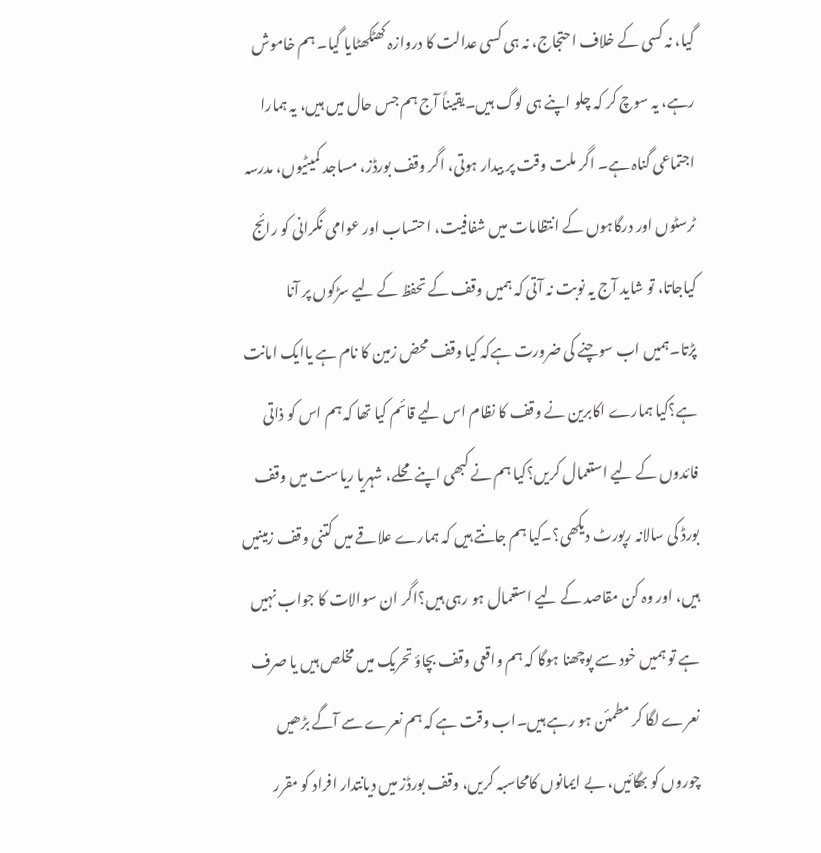گیا، نہ کسی کے خلاف احتجاج، نہ ہی کسی عدالت کا دروازہ کھٹکھٹایا گیا۔ ہم خاموش رہے، یہ سوچ کر کہ چلو اپنے ہی لوگ ہیں۔یقیناً آج ہم جس حال میں ہیں، یہ ہمارا اجتماعی گناہ ہے۔ اگر ملت وقت پر بیدار ہوتی، اگر وقف بورڈز، مساجد کمیٹیوں، مدرسہ ٹرسٹوں اور درگاہوں کے انتظامات میں شفافیت، احتساب اور عوامی نگرانی کو رائج کیاجاتا، تو شاید آج یہ نوبت نہ آتی کہ ہمیں وقف کے تحفظ کے لیے سڑکوں پر آنا پڑتا۔ہمیں اب سوچنے کی ضرورت ہےکہ کیا وقف محض زمین کا نام ہے یاایک امانت ہے؟کیا ہمارے اکابرین نے وقف کا نظام اس لیے قائم کیا تھا کہ ہم اس کو ذاتی فائدوں کے لیے استعمال کریں؟کیا ہم نے کبھی اپنے محلے، شہریا ریاست میں وقف بورڈ کی سالانہ رپورٹ دیکھی؟۔کیا ہم جانتے ہیں کہ ہمارے علاقے میں کتنی وقف زمینیں ہیں، اور وہ کن مقاصد کے لیے استعمال ہو رہی ہیں؟اگر ان سوالات کا جواب نہیں ہے تو ہمیں خود سے پوچھنا ہوگا کہ ہم واقعی وقف بچاؤ تحریک میں مخلص ہیں یا صرف نعرے لگا کر مطمئن ہو رہے ہیں۔اب وقت ہے کہ ہم نعرے سے آگے بڑھیں چوروں کو بھگائیں، بے ایمانوں کامحاسبہ کریں، وقف بورڈز میں دیانتدار افراد کو مقرر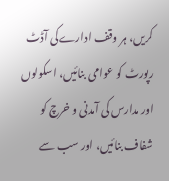کریں، ہر وقف ادارےکی آڈٹ رپورٹ کو عوامی بنائیں، اسکولوں اور مدارس کی آمدنی و خرچ کو شفاف بنائیں، اور سب سے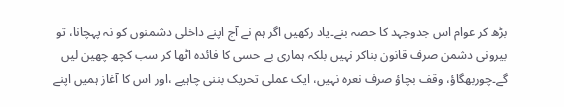بڑھ کر عوام اس جدوجہد کا حصہ بنے۔یاد رکھیں اگر ہم نے آج اپنے داخلی دشمنوں کو نہ پہچانا، تو بیرونی دشمن صرف قانون بناکر نہیں بلکہ ہماری بے حسی کا فائدہ اٹھا کر سب کچھ چھین لیں گے۔چوربھگاؤ، وقف بچاؤ صرف نعرہ نہیں، ایک عملی تحریک بننی چاہیے ،اور اس کا آغاز ہمیں اپنے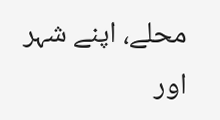محلے، اپنے شہر اور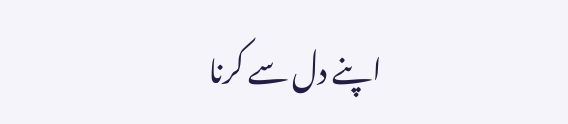اپنے دل سے کرنا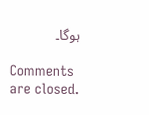ہوگا۔

Comments are closed.